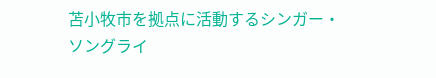苫小牧市を拠点に活動するシンガー・ソングライ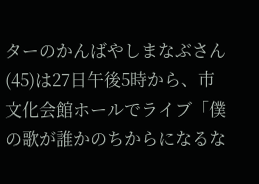ターのかんばやしまなぶさん(45)は27日午後5時から、市文化会館ホールでライブ「僕の歌が誰かのちからになるな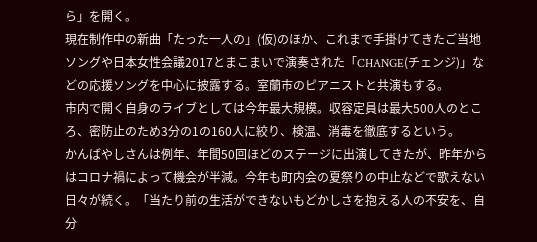ら」を開く。
現在制作中の新曲「たった一人の」(仮)のほか、これまで手掛けてきたご当地ソングや日本女性会議2017とまこまいで演奏された「CHANGE(チェンジ)」などの応援ソングを中心に披露する。室蘭市のピアニストと共演もする。
市内で開く自身のライブとしては今年最大規模。収容定員は最大500人のところ、密防止のため3分の1の160人に絞り、検温、消毒を徹底するという。
かんばやしさんは例年、年間50回ほどのステージに出演してきたが、昨年からはコロナ禍によって機会が半減。今年も町内会の夏祭りの中止などで歌えない日々が続く。「当たり前の生活ができないもどかしさを抱える人の不安を、自分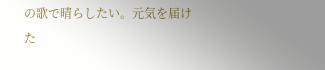の歌で晴らしたい。元気を届けた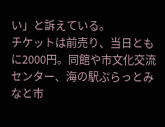い」と訴えている。
チケットは前売り、当日ともに2000円。同館や市文化交流センター、海の駅ぷらっとみなと市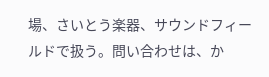場、さいとう楽器、サウンドフィールドで扱う。問い合わせは、か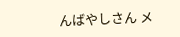んばやしさん メ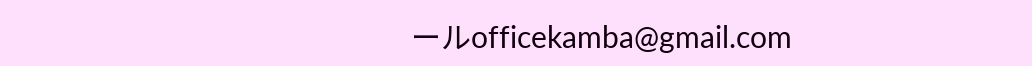ールofficekamba@gmail.com